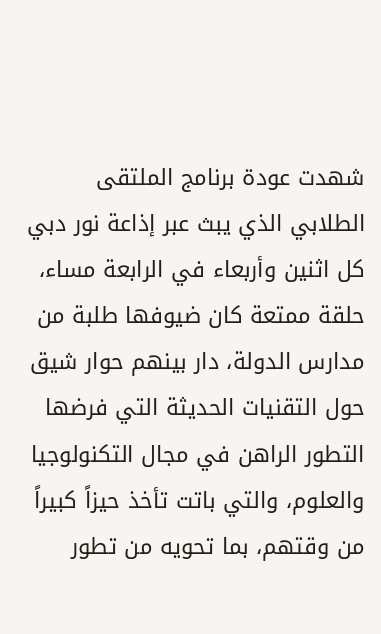شهدت عودة برنامج الملتقى الطلابي الذي يبث عبر إذاعة نور دبي كل اثنين وأربعاء في الرابعة مساء، حلقة ممتعة كان ضيوفها طلبة من مدارس الدولة، دار بينهم حوار شيق حول التقنيات الحديثة التي فرضها التطور الراهن في مجال التكنولوجيا والعلوم، والتي باتت تأخذ حيزاً كبيراً من وقتهم، بما تحويه من تطور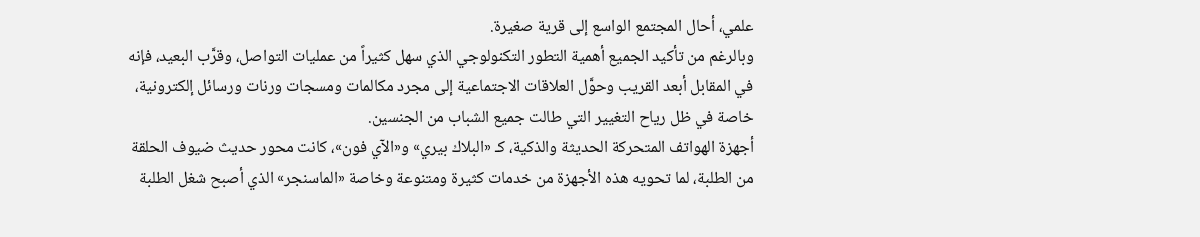علمي، أحال المجتمع الواسع إلى قرية صغيرة.
وبالرغم من تأكيد الجميع أهمية التطور التكنولوجي الذي سهل كثيراً من عمليات التواصل، وقرَّب البعيد، فإنه في المقابل أبعد القريب وحوَّل العلاقات الاجتماعية إلى مجرد مكالمات ومسجات ورنات ورسائل إلكترونية، خاصة في ظل رياح التغيير التي طالت جميع الشباب من الجنسين.
أجهزة الهواتف المتحركة الحديثة والذكية، كـ «البلاك بيري» و«الآي فون»، كانت محور حديث ضيوف الحلقة من الطلبة، لما تحويه هذه الأجهزة من خدمات كثيرة ومتنوعة وخاصة «الماسنجر» الذي أصبح شغل الطلبة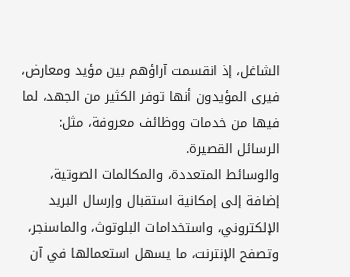الشاغل، إذ انقسمت آراؤهم بين مؤيد ومعارض، فيرى المؤيدون أنها توفر الكثير من الجهد، لما فيها من خدمات ووظائف معروفة، مثل: الرسائل القصيرة.
والوسائط المتعددة، والمكالمات الصوتية، إضافة إلى إمكانية استقبال وإرسال البريد الإلكتروني، واستخدامات البلوتوث، والماسنجر، وتصفح الإنترنت، ما يسهل استعمالها في آن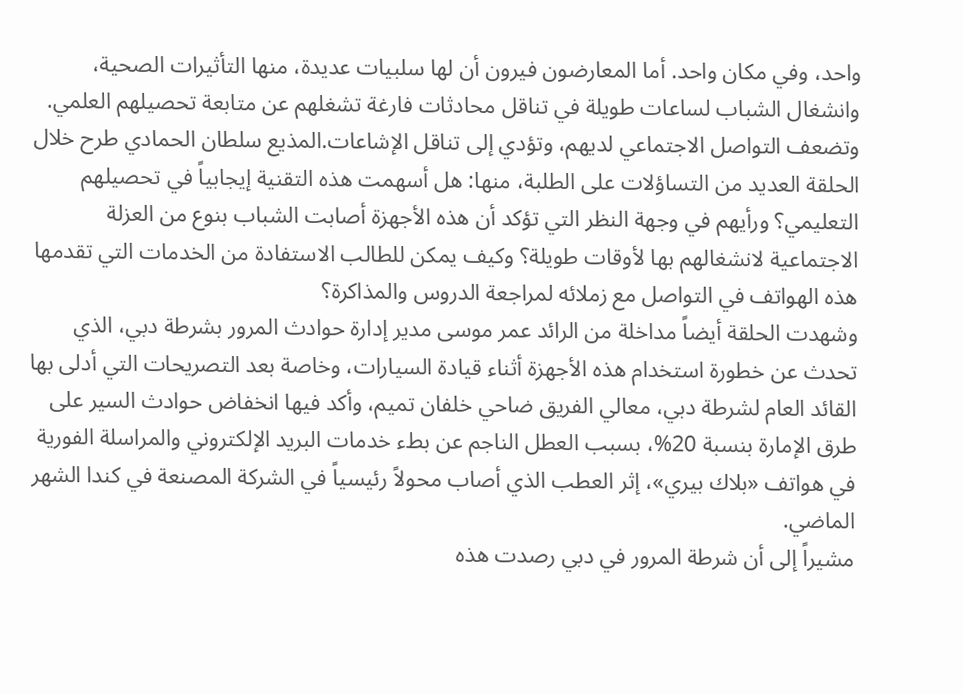واحد، وفي مكان واحد. أما المعارضون فيرون أن لها سلبيات عديدة، منها التأثيرات الصحية، وانشغال الشباب لساعات طويلة في تناقل محادثات فارغة تشغلهم عن متابعة تحصيلهم العلمي.
وتضعف التواصل الاجتماعي لديهم، وتؤدي إلى تناقل الإشاعات.المذيع سلطان الحمادي طرح خلال الحلقة العديد من التساؤلات على الطلبة، منها: هل أسهمت هذه التقنية إيجابياً في تحصيلهم التعليمي؟ ورأيهم في وجهة النظر التي تؤكد أن هذه الأجهزة أصابت الشباب بنوع من العزلة الاجتماعية لانشغالهم بها لأوقات طويلة؟ وكيف يمكن للطالب الاستفادة من الخدمات التي تقدمها هذه الهواتف في التواصل مع زملائه لمراجعة الدروس والمذاكرة؟
وشهدت الحلقة أيضاً مداخلة من الرائد عمر موسى مدير إدارة حوادث المرور بشرطة دبي، الذي تحدث عن خطورة استخدام هذه الأجهزة أثناء قيادة السيارات، وخاصة بعد التصريحات التي أدلى بها القائد العام لشرطة دبي، معالي الفريق ضاحي خلفان تميم، وأكد فيها انخفاض حوادث السير على طرق الإمارة بنسبة 20%، بسبب العطل الناجم عن بطء خدمات البريد الإلكتروني والمراسلة الفورية في هواتف «بلاك بيري»، إثر العطب الذي أصاب محولاً رئيسياً في الشركة المصنعة في كندا الشهر الماضي.
مشيراً إلى أن شرطة المرور في دبي رصدت هذه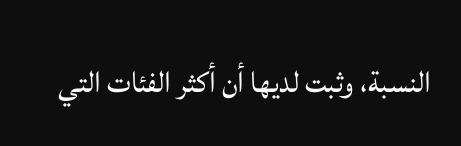النسبة، وثبت لديها أن أكثر الفئات التي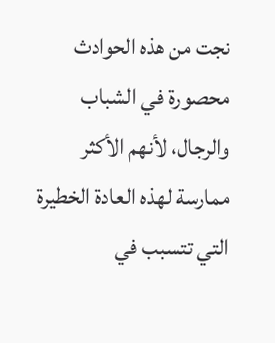نجت من هذه الحوادث محصورة في الشباب والرجال، لأنهم الأكثر ممارسة لهذه العادة الخطيرة التي تتسبب في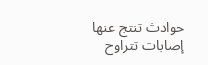حوادث تنتج عنها إصابات تتراوح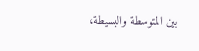بين المتوسطة والبسيطة،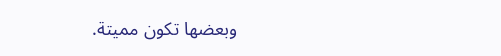وبعضها تكون مميتة.